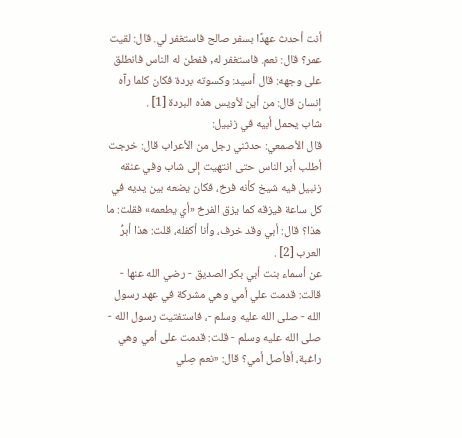أنت أحدث عهدًا بسفر صالح فاستغفر لي. قال: لقيت عمر؟ قال: نعم. فاستغفر له, ففطن له الناس فانطلق على وجهه: قال أسيد: وكسوته بردة فكان كلما رآه إنسان قال: من أين لأويس هذه البردة [1] .
شاب يحمل أبيه في زنبيل:
قال الأصمعي: حدثني رجل من الأعراب قال: خرجت أطلب أبر الناس حتى انتهيت إلى شاب وفي عنقه زنبيل فيه شيخ كأنه فرخ، فكان يضعه بين يديه في كل ساعة فيزقه كما يزق الفرخ «أي يطعمه» فقلت: ما هذا؟ قال: أبي وقد خرف، وأنا أكفله، قلت: هذا أبرُّ العرب [2] .
عن أسماء بنت أبي بكر الصديق - رضي الله عنها - قالت: قدمت علي أمي وهي مشركة في عهد رسول الله - صلى الله عليه وسلم -، فاستفتيت رسول الله - صلى الله عليه وسلم - قلت: قدمت على أمي وهي راغبة، أفأصل أمي؟ قال: «نعم صِلي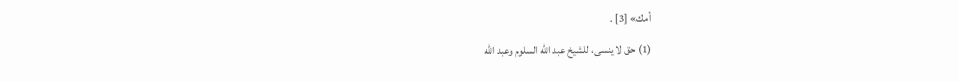أمك» [3] .
(1) حق لا ينسى، للشيخ عبد الله السلوم وعبد الله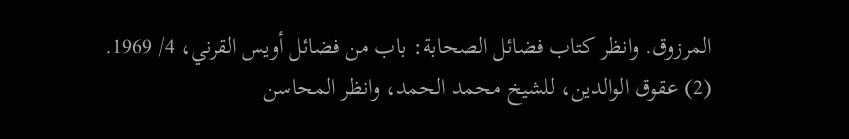المرزوق. وانظر كتاب فضائل الصحابة: باب من فضائل أويس القرني، 4/ 1969.
(2) عقوق الوالدين، للشيخ محمد الحمد، وانظر المحاسن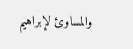والمساوئ لإبراهيم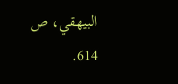البيهقي، ص 614.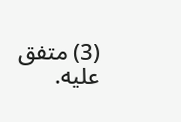(3) متفق عليه.